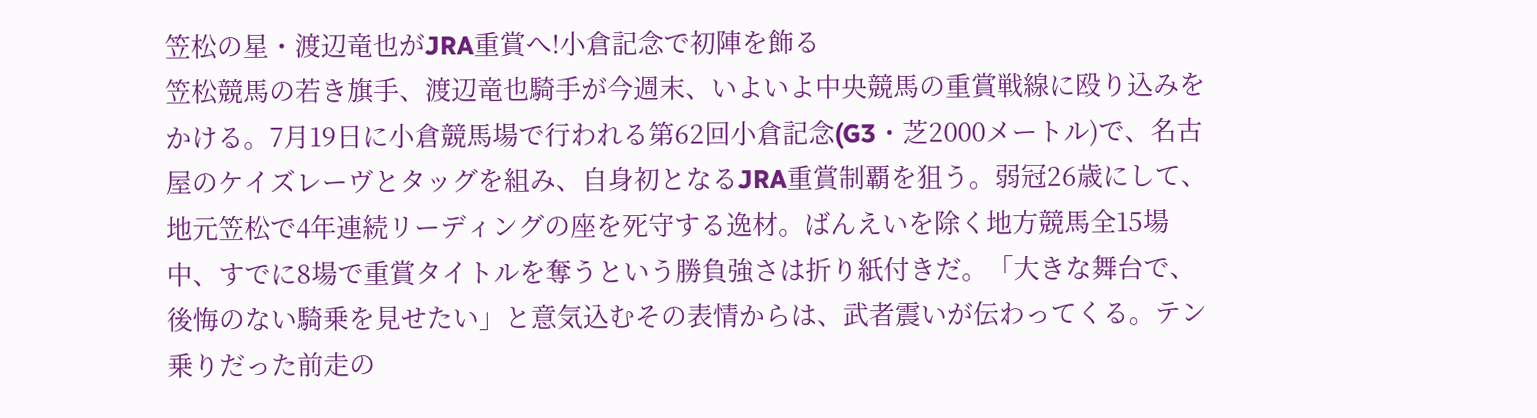笠松の星・渡辺竜也がJRA重賞へ!小倉記念で初陣を飾る
笠松競馬の若き旗手、渡辺竜也騎手が今週末、いよいよ中央競馬の重賞戦線に殴り込みをかける。7月19日に小倉競馬場で行われる第62回小倉記念(G3・芝2000メートル)で、名古屋のケイズレーヴとタッグを組み、自身初となるJRA重賞制覇を狙う。弱冠26歳にして、地元笠松で4年連続リーディングの座を死守する逸材。ばんえいを除く地方競馬全15場中、すでに8場で重賞タイトルを奪うという勝負強さは折り紙付きだ。「大きな舞台で、後悔のない騎乗を見せたい」と意気込むその表情からは、武者震いが伝わってくる。テン乗りだった前走の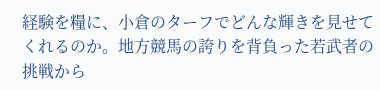経験を糧に、小倉のターフでどんな輝きを見せてくれるのか。地方競馬の誇りを背負った若武者の挑戦から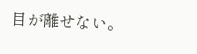目が離せない。